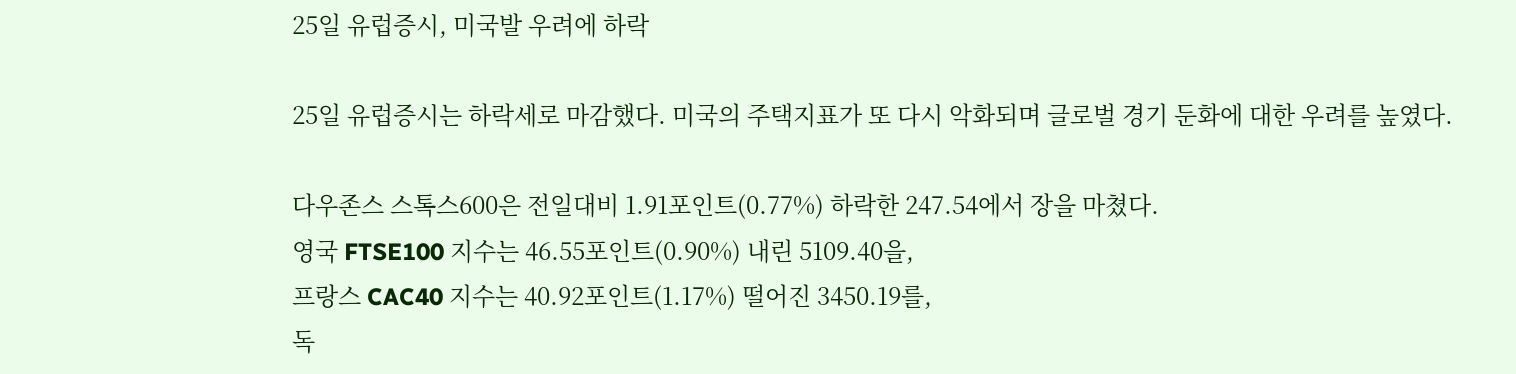25일 유럽증시, 미국발 우려에 하락

25일 유럽증시는 하락세로 마감했다. 미국의 주택지표가 또 다시 악화되며 글로벌 경기 둔화에 대한 우려를 높였다.

다우존스 스톡스600은 전일대비 1.91포인트(0.77%) 하락한 247.54에서 장을 마쳤다.
영국 FTSE100 지수는 46.55포인트(0.90%) 내린 5109.40을,
프랑스 CAC40 지수는 40.92포인트(1.17%) 떨어진 3450.19를,
독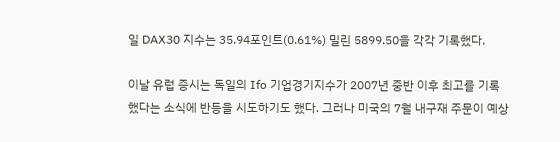일 DAX30 지수는 35.94포인트(0.61%) 밀린 5899.50을 각각 기록했다.

이날 유럽 증시는 독일의 Ifo 기업경기지수가 2007년 중반 이후 최고를 기록했다는 소식에 반등을 시도하기도 했다. 그러나 미국의 7월 내구재 주문이 예상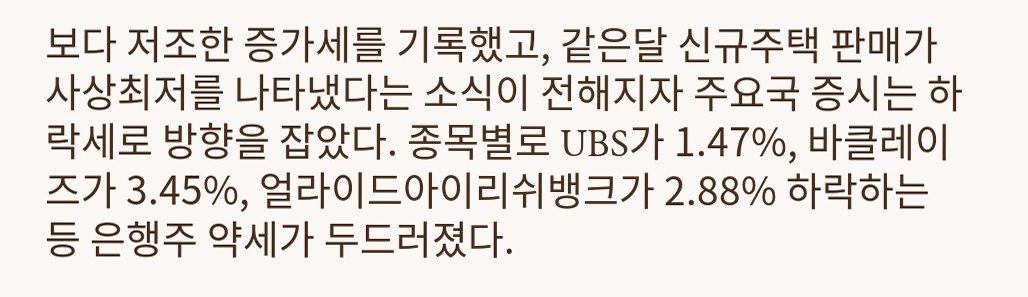보다 저조한 증가세를 기록했고, 같은달 신규주택 판매가 사상최저를 나타냈다는 소식이 전해지자 주요국 증시는 하락세로 방향을 잡았다. 종목별로 UBS가 1.47%, 바클레이즈가 3.45%, 얼라이드아이리쉬뱅크가 2.88% 하락하는 등 은행주 약세가 두드러졌다.